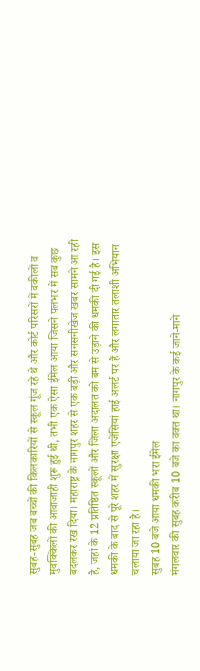सुबह-सुबह जब बच्चों की किलकारियों से स्कूल गूंज रहे थे और कोर्ट परिसरों में वकीलों व मुवक्किलों की आवाजाही शुरू हुई थी, तभी एक ऐसा ईमेल आया जिसने पलभर में सब कुछ बदलकर रख दिया। महाराष्ट्र के नागपुर शहर से एक बड़ी और सनसनीखेज खबर सामने आ रही है, जहां के 12 प्रतिष्ठित स्कूलों और जिला अदालत को बम से उड़ाने की धमकी दी गई है। इस धमकी के बाद से पूरे शहर में सुरक्षा एजेंसियां हाई अलर्ट पर हैं और लगातार तलाशी अभियान चलाया जा रहा है।
सुबह 10 बजे आया धमकी भरा ईमेल
मंगलवार की सुबह करीब 10 बजे का वक्त था। नागपुर के कई जाने-माने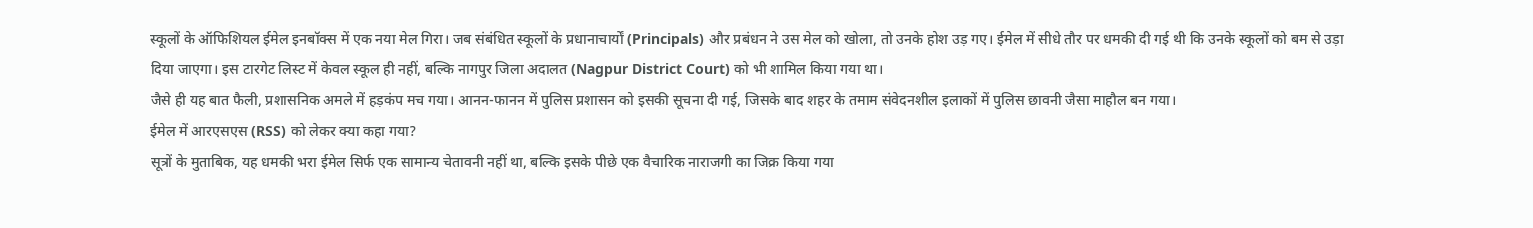स्कूलों के ऑफिशियल ईमेल इनबॉक्स में एक नया मेल गिरा। जब संबंधित स्कूलों के प्रधानाचार्यों (Principals) और प्रबंधन ने उस मेल को खोला, तो उनके होश उड़ गए। ईमेल में सीधे तौर पर धमकी दी गई थी कि उनके स्कूलों को बम से उड़ा दिया जाएगा। इस टारगेट लिस्ट में केवल स्कूल ही नहीं, बल्कि नागपुर जिला अदालत (Nagpur District Court) को भी शामिल किया गया था।
जैसे ही यह बात फैली, प्रशासनिक अमले में हड़कंप मच गया। आनन-फानन में पुलिस प्रशासन को इसकी सूचना दी गई, जिसके बाद शहर के तमाम संवेदनशील इलाकों में पुलिस छावनी जैसा माहौल बन गया।
ईमेल में आरएसएस (RSS) को लेकर क्या कहा गया?
सूत्रों के मुताबिक, यह धमकी भरा ईमेल सिर्फ एक सामान्य चेतावनी नहीं था, बल्कि इसके पीछे एक वैचारिक नाराजगी का जिक्र किया गया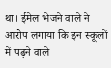था। ईमेल भेजने वाले ने आरोप लगाया कि इन स्कूलों में पढ़ने वाले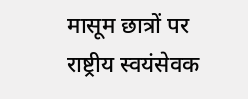मासूम छात्रों पर राष्ट्रीय स्वयंसेवक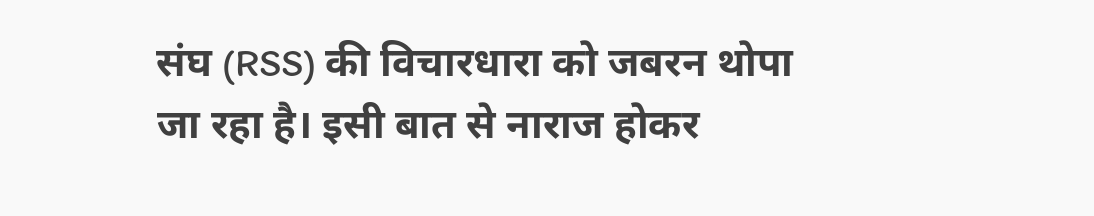संघ (RSS) की विचारधारा को जबरन थोपा जा रहा है। इसी बात से नाराज होकर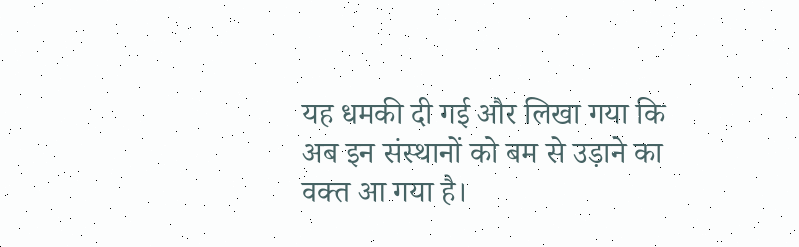यह धमकी दी गई और लिखा गया कि अब इन संस्थानों को बम से उड़ाने का वक्त आ गया है।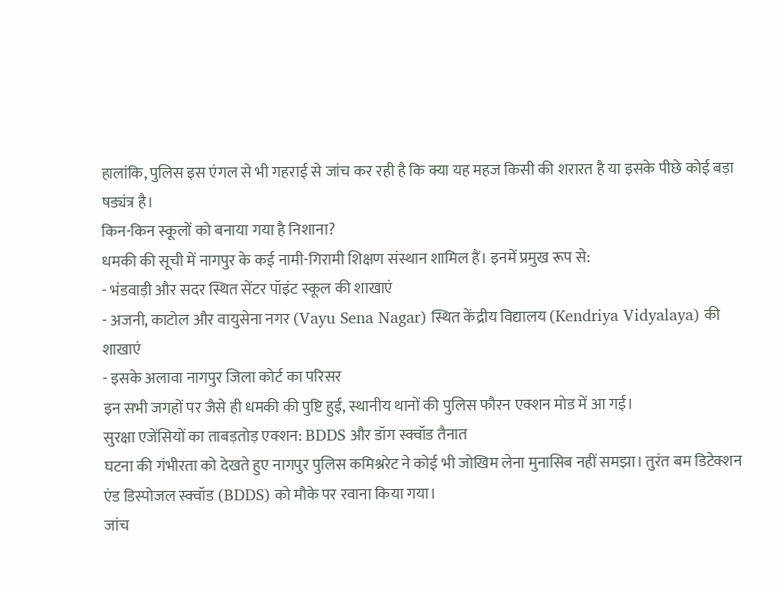हालांकि, पुलिस इस एंगल से भी गहराई से जांच कर रही है कि क्या यह महज किसी की शरारत है या इसके पीछे कोई बड़ा षड्यंत्र है।
किन-किन स्कूलों को बनाया गया है निशाना?
धमकी की सूची में नागपुर के कई नामी-गिरामी शिक्षण संस्थान शामिल हैं। इनमें प्रमुख रूप से:
- भंडवाड़ी और सदर स्थित सेंटर पॉइंट स्कूल की शाखाएं
- अजनी, काटोल और वायुसेना नगर (Vayu Sena Nagar) स्थित केंद्रीय विद्यालय (Kendriya Vidyalaya) की शाखाएं
- इसके अलावा नागपुर जिला कोर्ट का परिसर
इन सभी जगहों पर जैसे ही धमकी की पुष्टि हुई, स्थानीय थानों की पुलिस फौरन एक्शन मोड में आ गई।
सुरक्षा एजेंसियों का ताबड़तोड़ एक्शन: BDDS और डॉग स्क्वॉड तैनात
घटना की गंभीरता को देखते हुए नागपुर पुलिस कमिश्नरेट ने कोई भी जोखिम लेना मुनासिब नहीं समझा। तुरंत बम डिटेक्शन एंड डिस्पोजल स्क्वॉड (BDDS) को मौके पर रवाना किया गया।
जांच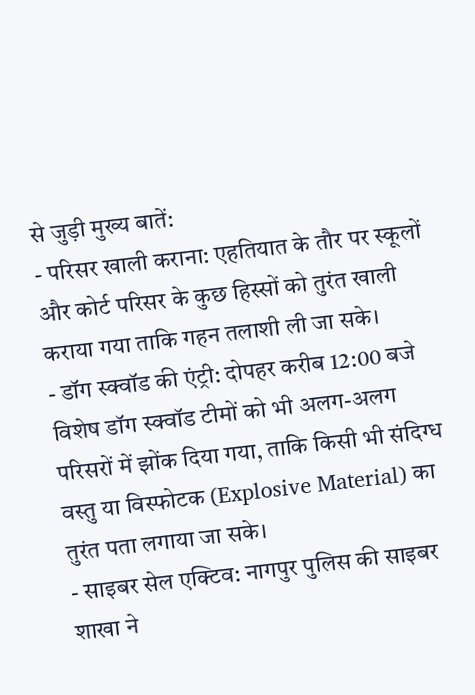से जुड़ी मुख्य बातें:
- परिसर खाली कराना: एहतियात के तौर पर स्कूलों और कोर्ट परिसर के कुछ हिस्सों को तुरंत खाली कराया गया ताकि गहन तलाशी ली जा सके।
- डॉग स्क्वॉड की एंट्री: दोपहर करीब 12:00 बजे विशेष डॉग स्क्वॉड टीमों को भी अलग-अलग परिसरों में झोंक दिया गया, ताकि किसी भी संदिग्ध वस्तु या विस्फोटक (Explosive Material) का तुरंत पता लगाया जा सके।
- साइबर सेल एक्टिव: नागपुर पुलिस की साइबर शाखा ने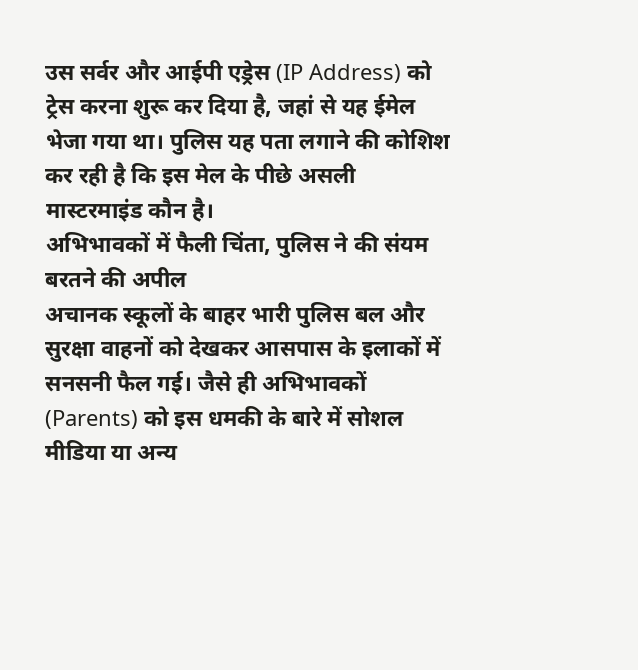उस सर्वर और आईपी एड्रेस (IP Address) को ट्रेस करना शुरू कर दिया है, जहां से यह ईमेल भेजा गया था। पुलिस यह पता लगाने की कोशिश कर रही है कि इस मेल के पीछे असली मास्टरमाइंड कौन है।
अभिभावकों में फैली चिंता, पुलिस ने की संयम बरतने की अपील
अचानक स्कूलों के बाहर भारी पुलिस बल और सुरक्षा वाहनों को देखकर आसपास के इलाकों में सनसनी फैल गई। जैसे ही अभिभावकों (Parents) को इस धमकी के बारे में सोशल मीडिया या अन्य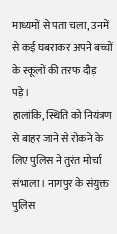माध्यमों से पता चला, उनमें से कई घबराकर अपने बच्चों के स्कूलों की तरफ दौड़ पड़े।
हालांकि, स्थिति को नियंत्रण से बाहर जाने से रोकने के लिए पुलिस ने तुरंत मोर्चा संभाला। नागपुर के संयुक्त पुलिस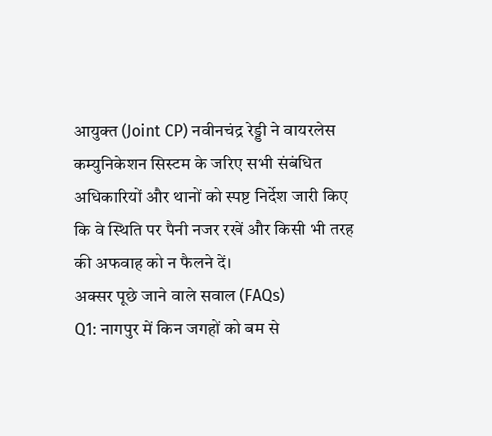आयुक्त (Joint CP) नवीनचंद्र रेड्डी ने वायरलेस कम्युनिकेशन सिस्टम के जरिए सभी संबंधित अधिकारियों और थानों को स्पष्ट निर्देश जारी किए कि वे स्थिति पर पैनी नजर रखें और किसी भी तरह की अफवाह को न फैलने दें।
अक्सर पूछे जाने वाले सवाल (FAQs)
Q1: नागपुर में किन जगहों को बम से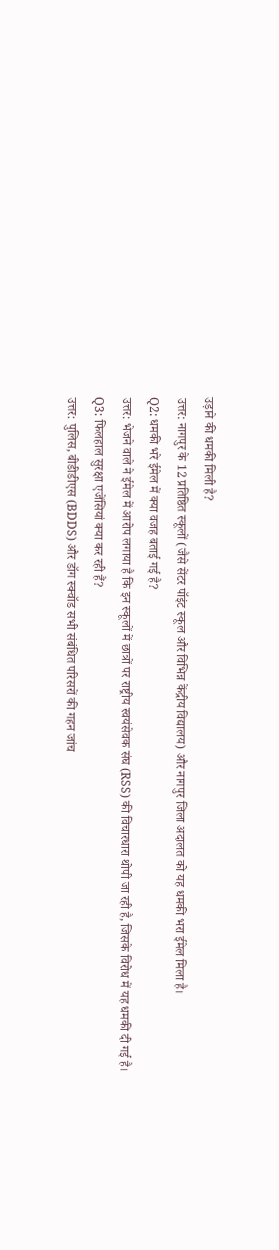उड़ाने की धमकी मिली है?
उत्तर: नागपुर के 12 प्रतिष्ठित स्कूलों (जैसे सेंटर पॉइंट स्कूल और विभिन्न केंद्रीय विद्यालय) और नागपुर जिला अदालत को यह धमकी भरा ईमेल मिला है।
Q2: धमकी भरे ईमेल में क्या वजह बताई गई है?
उत्तर: भेजने वाले ने ईमेल में आरोप लगाया है कि इन स्कूलों में छात्रों पर राष्ट्रीय स्वयंसेवक संघ (RSS) की विचारधारा थोपी जा रही है, जिसके विरोध में यह धमकी दी गई है।
Q3: फिलहाल सुरक्षा एजेंसियां क्या कर रही हैं?
उत्तर: पुलिस, बीडीडीएस (BDDS) और डॉग स्क्वॉड सभी संबंधित परिसरों की गहन जांच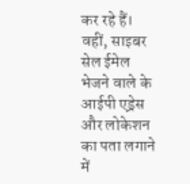कर रहे हैं। वहीं, साइबर सेल ईमेल भेजने वाले के आईपी एड्रेस और लोकेशन का पता लगाने में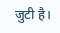जुटी है।